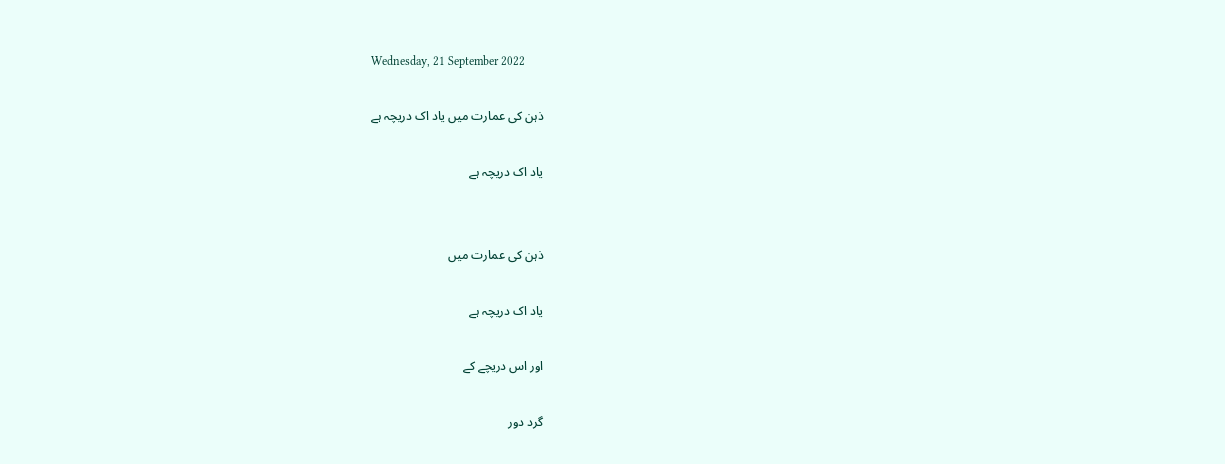Wednesday, 21 September 2022

ذہن کی عمارت میں یاد اک دریچہ ہے

یاد اک دریچہ ہے


ذہن کی عمارت میں

یاد اک دریچہ ہے

اور اس دریچے کے

گرد دور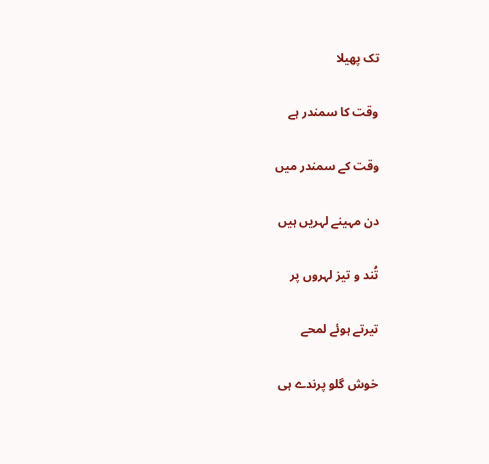تک پھیلا

وقت کا سمندر ہے

وقت کے سمندر میں

دن مہینے لہریں ہیں

تُند و تیز لہروں پر

تیرتے ہوئے لمحے

خوش گلو پرندے ہی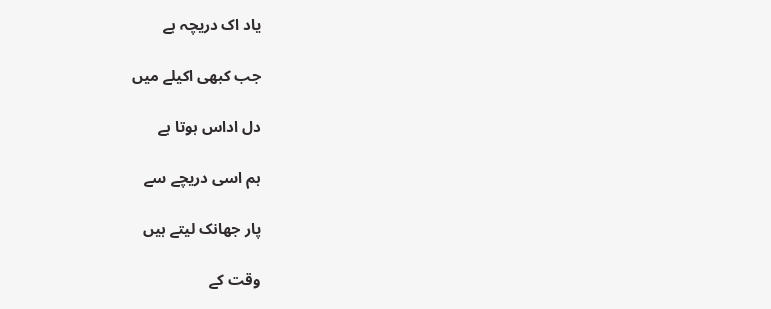یاد اک دریچہ ہے

جب کبھی اکیلے میں

دل اداس ہوتا ہے

ہم اسی دریچے سے

پار جھانک لیتے ہیں

وقت کے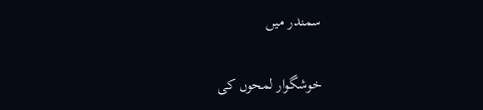سمندر میں

خوشگوار لمحوں کی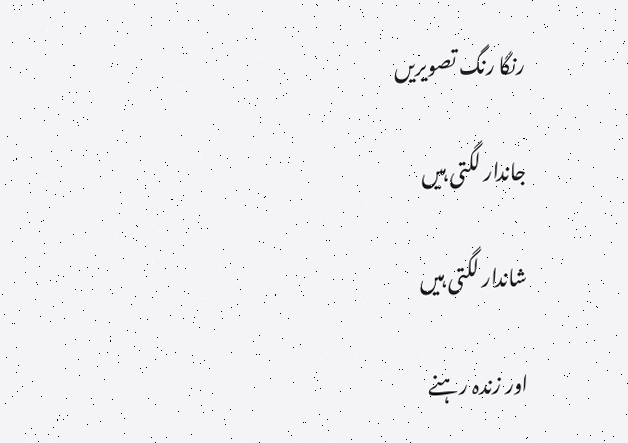رنگا رنگ تصویریں

جاندار لگتی ہیں

شاندار لگتی ہیں

اور زندہ رہنے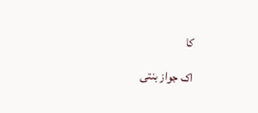کا

اک جواز بنتی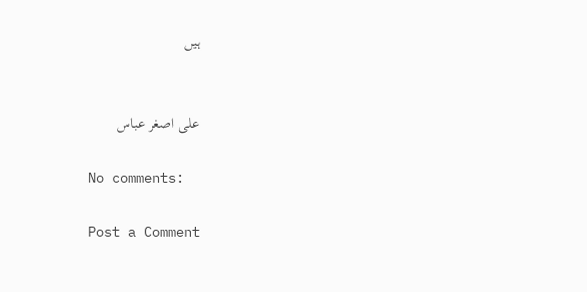ہیں


علی اصغر عباس

No comments:

Post a Comment